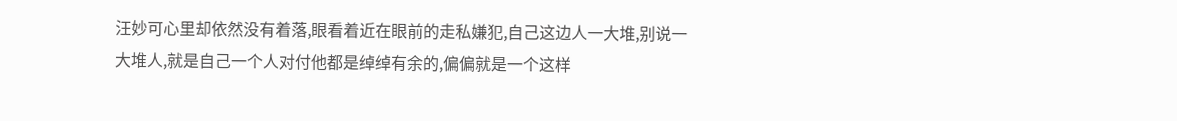汪妙可心里却依然没有着落,眼看着近在眼前的走私嫌犯,自己这边人一大堆,别说一大堆人,就是自己一个人对付他都是绰绰有余的,偏偏就是一个这样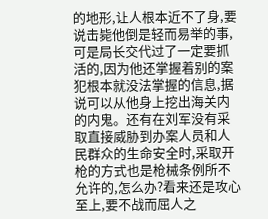的地形,让人根本近不了身,要说击毙他倒是轻而易举的事,可是局长交代过了一定要抓活的,因为他还掌握着别的案犯根本就没法掌握的信息,据说可以从他身上挖出海关内的内鬼。还有在刘军没有采取直接威胁到办案人员和人民群众的生命安全时,采取开枪的方式也是枪械条例所不允许的,怎么办?看来还是攻心至上,要不战而屈人之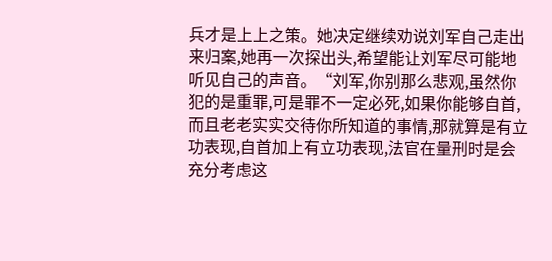兵才是上上之策。她决定继续劝说刘军自己走出来归案,她再一次探出头,希望能让刘军尽可能地听见自己的声音。“刘军,你别那么悲观,虽然你犯的是重罪,可是罪不一定必死,如果你能够自首,而且老老实实交待你所知道的事情,那就算是有立功表现,自首加上有立功表现,法官在量刑时是会充分考虑这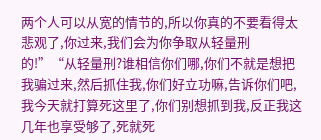两个人可以从宽的情节的,所以你真的不要看得太悲观了,你过来,我们会为你争取从轻量刑的!”“从轻量刑?谁相信你们哪,你们不就是想把我骗过来,然后抓住我,你们好立功嘛,告诉你们吧,我今天就打算死这里了,你们别想抓到我,反正我这几年也享受够了,死就死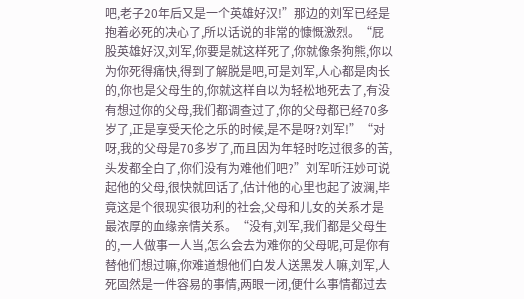吧,老子20年后又是一个英雄好汉!”那边的刘军已经是抱着必死的决心了,所以话说的非常的慷慨激烈。“屁股英雄好汉,刘军,你要是就这样死了,你就像条狗熊,你以为你死得痛快,得到了解脱是吧,可是刘军,人心都是肉长的,你也是父母生的,你就这样自以为轻松地死去了,有没有想过你的父母,我们都调查过了,你的父母都已经70多岁了,正是享受天伦之乐的时候,是不是呀?刘军!”“对呀,我的父母是70多岁了,而且因为年轻时吃过很多的苦,头发都全白了,你们没有为难他们吧?”刘军听汪妙可说起他的父母,很快就回话了,估计他的心里也起了波澜,毕竟这是个很现实很功利的社会,父母和儿女的关系才是最浓厚的血缘亲情关系。“没有,刘军,我们都是父母生的,一人做事一人当,怎么会去为难你的父母呢,可是你有替他们想过嘛,你难道想他们白发人送黑发人嘛,刘军,人死固然是一件容易的事情,两眼一闭,便什么事情都过去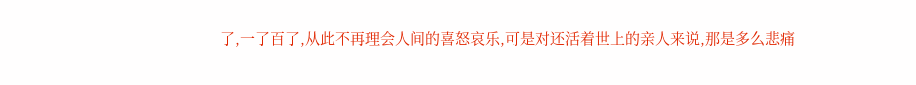了,一了百了,从此不再理会人间的喜怒哀乐,可是对还活着世上的亲人来说,那是多么悲痛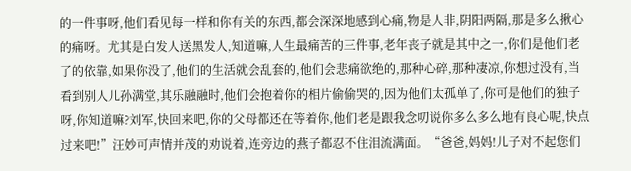的一件事呀,他们看见每一样和你有关的东西,都会深深地感到心痛,物是人非,阴阳两隔,那是多么揪心的痛呀。尤其是白发人送黑发人,知道嘛,人生最痛苦的三件事,老年丧子就是其中之一,你们是他们老了的依靠,如果你没了,他们的生活就会乱套的,他们会悲痛欲绝的,那种心碎,那种凄凉,你想过没有,当看到别人儿孙满堂,其乐融融时,他们会抱着你的相片偷偷哭的,因为他们太孤单了,你可是他们的独子呀,你知道嘛?刘军,快回来吧,你的父母都还在等着你,他们老是跟我念叨说你多么多么地有良心呢,快点过来吧!”汪妙可声情并茂的劝说着,连旁边的燕子都忍不住泪流满面。“爸爸,妈妈!儿子对不起您们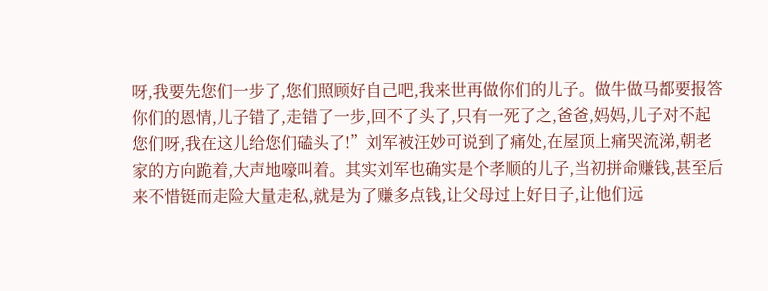呀,我要先您们一步了,您们照顾好自己吧,我来世再做你们的儿子。做牛做马都要报答你们的恩情,儿子错了,走错了一步,回不了头了,只有一死了之,爸爸,妈妈,儿子对不起您们呀,我在这儿给您们磕头了!”刘军被汪妙可说到了痛处,在屋顶上痛哭流涕,朝老家的方向跪着,大声地嚎叫着。其实刘军也确实是个孝顺的儿子,当初拼命赚钱,甚至后来不惜铤而走险大量走私,就是为了赚多点钱,让父母过上好日子,让他们远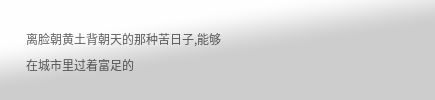离脸朝黄土背朝天的那种苦日子,能够在城市里过着富足的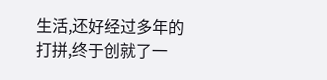生活,还好经过多年的打拼,终于创就了一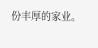份丰厚的家业。